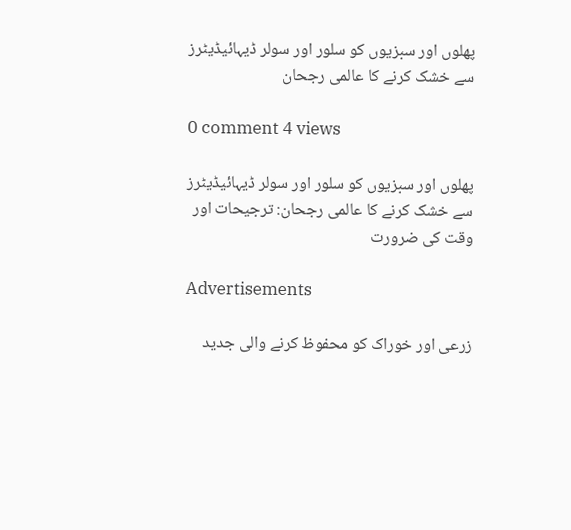پھلوں اور سبزیوں کو سلور اور سولر ڈیہائیڈیٹرز سے خشک کرنے کا عالمی رجحان

0 comment 4 views

پھلوں اور سبزیوں کو سلور اور سولر ڈیہائیڈیٹرز سے خشک کرنے کا عالمی رجحان: ترجیحات اور وقت کی ضرورت

Advertisements

زرعی اور خوراک کو محفوظ کرنے والی جدید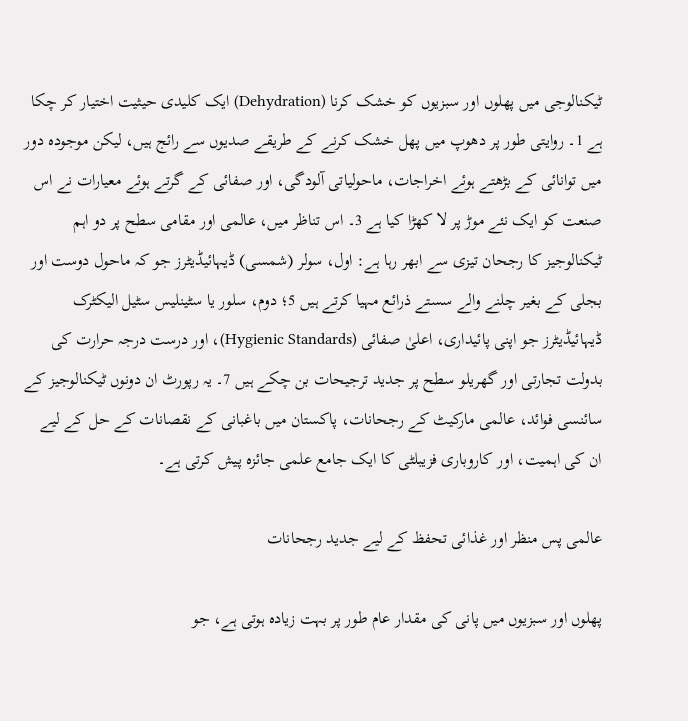ٹیکنالوجی میں پھلوں اور سبزیوں کو خشک کرنا (Dehydration) ایک کلیدی حیثیت اختیار کر چکا ہے 1۔ روایتی طور پر دھوپ میں پھل خشک کرنے کے طریقے صدیوں سے رائج ہیں، لیکن موجودہ دور میں توانائی کے بڑھتے ہوئے اخراجات، ماحولیاتی آلودگی، اور صفائی کے گرتے ہوئے معیارات نے اس صنعت کو ایک نئے موڑ پر لا کھڑا کیا ہے 3۔ اس تناظر میں، عالمی اور مقامی سطح پر دو اہم ٹیکنالوجیز کا رجحان تیزی سے ابھر رہا ہے: اول، سولر (شمسی) ڈیہائیڈیٹرز جو کہ ماحول دوست اور بجلی کے بغیر چلنے والے سستے ذرائع مہیا کرتے ہیں 5؛ دوم، سلور یا سٹینلیس سٹیل الیکٹرک ڈیہائیڈیٹرز جو اپنی پائیداری، اعلیٰ صفائی (Hygienic Standards)، اور درست درجہ حرارت کی بدولت تجارتی اور گھریلو سطح پر جدید ترجیحات بن چکے ہیں 7۔ یہ رپورٹ ان دونوں ٹیکنالوجیز کے سائنسی فوائد، عالمی مارکیٹ کے رجحانات، پاکستان میں باغبانی کے نقصانات کے حل کے لیے ان کی اہمیت، اور کاروباری فزیبلٹی کا ایک جامع علمی جائزہ پیش کرتی ہے۔

عالمی پس منظر اور غذائی تحفظ کے لیے جدید رجحانات

پھلوں اور سبزیوں میں پانی کی مقدار عام طور پر بہت زیادہ ہوتی ہے، جو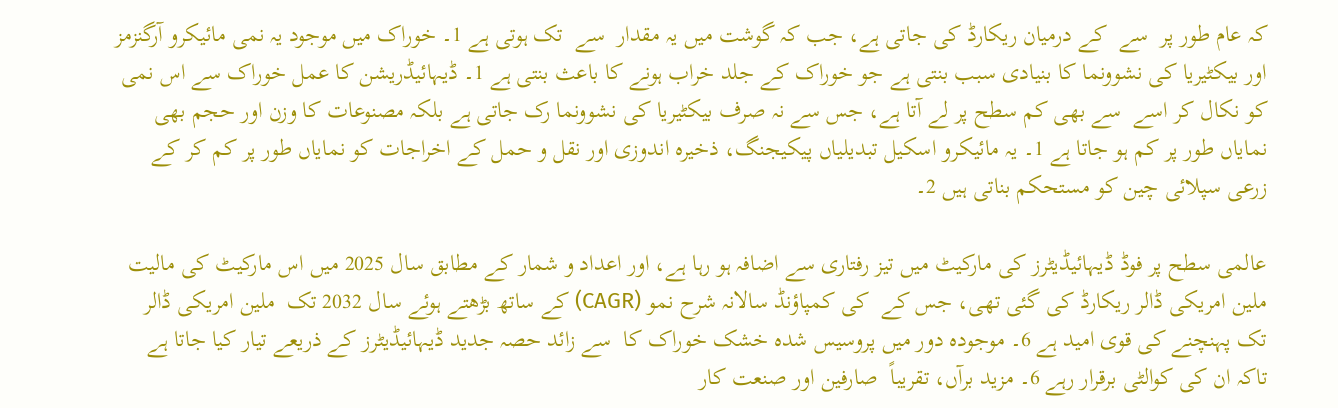کہ عام طور پر  سے  کے درمیان ریکارڈ کی جاتی ہے، جب کہ گوشت میں یہ مقدار  سے  تک ہوتی ہے 1۔ خوراک میں موجود یہ نمی مائیکرو آرگنزمز اور بیکٹیریا کی نشوونما کا بنیادی سبب بنتی ہے جو خوراک کے جلد خراب ہونے کا باعث بنتی ہے 1۔ ڈیہائیڈریشن کا عمل خوراک سے اس نمی کو نکال کر اسے  سے بھی کم سطح پر لے آتا ہے، جس سے نہ صرف بیکٹیریا کی نشوونما رک جاتی ہے بلکہ مصنوعات کا وزن اور حجم بھی نمایاں طور پر کم ہو جاتا ہے 1۔ یہ مائیکرو اسکیل تبدیلیاں پیکیجنگ، ذخیرہ اندوزی اور نقل و حمل کے اخراجات کو نمایاں طور پر کم کر کے زرعی سپلائی چین کو مستحکم بناتی ہیں 2۔

عالمی سطح پر فوڈ ڈیہائیڈیٹرز کی مارکیٹ میں تیز رفتاری سے اضافہ ہو رہا ہے، اور اعداد و شمار کے مطابق سال 2025 میں اس مارکیٹ کی مالیت  ملین امریکی ڈالر ریکارڈ کی گئی تھی، جس کے  کی کمپاؤنڈ سالانہ شرح نمو (CAGR) کے ساتھ بڑھتے ہوئے سال 2032 تک  ملین امریکی ڈالر تک پہنچنے کی قوی امید ہے 6۔ موجودہ دور میں پروسیس شدہ خشک خوراک کا  سے زائد حصہ جدید ڈیہائیڈیٹرز کے ذریعے تیار کیا جاتا ہے تاکہ ان کی کوالٹی برقرار رہے 6۔ مزید برآں، تقریباً  صارفین اور صنعت کار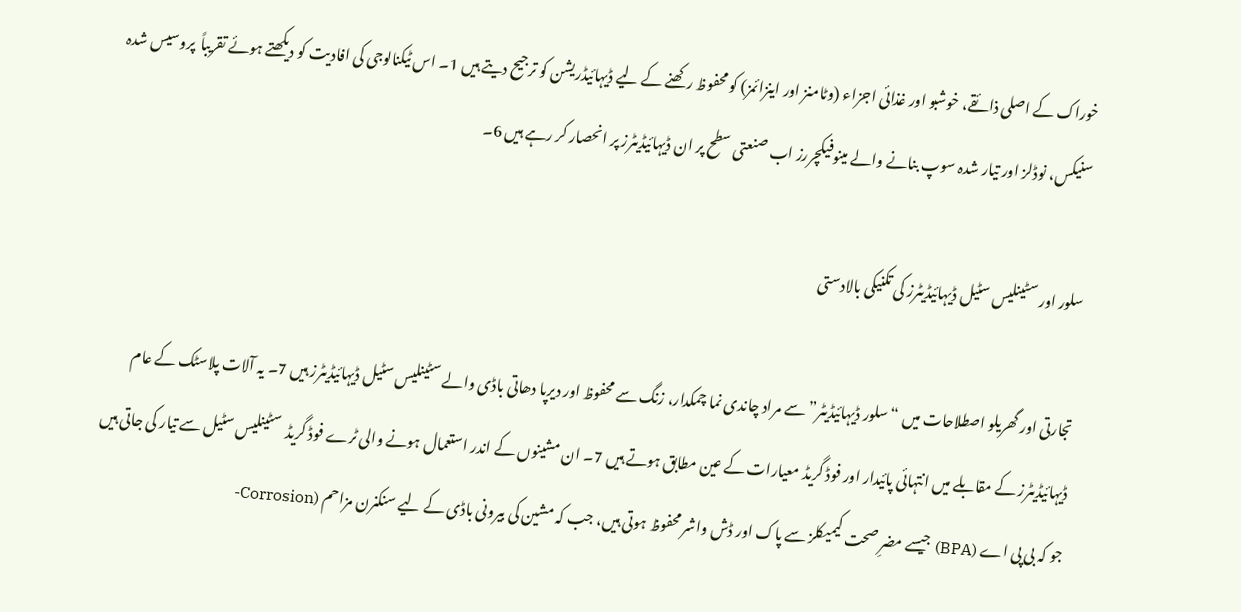خوراک کے اصلی ذائقے، خوشبو اور غذائی اجزاء (وٹامنز اور اینزائمز) کو محفوظ رکھنے کے لیے ڈیہائیڈریشن کو ترجیح دیتے ہیں 1۔ اس ٹیکنالوجی کی افادیت کو دیکھتے ہوئے تقریباً  پروسیس شدہ سنیکس، نوڈلز اور تیار شدہ سوپ بنانے والے مینوفیکچررز اب صنعتی سطح پر ان ڈیہائیڈیٹرز پر انحصار کر رہے ہیں 6۔

سلور اور سٹینلیس سٹیل ڈیہائیڈیٹرز کی تکنیکی بالادستی

تجارتی اور گھریلو اصطلاحات میں “سلور ڈیہائیڈیٹر” سے مراد چاندی نما چمکدار، زنگ سے محفوظ اور دیرپا دھاتی باڈی والے سٹینلیس سٹیل ڈیہائیڈیٹرز ہیں 7۔ یہ آلات پلاسٹک کے عام ڈیہائیڈیٹرز کے مقابلے میں انتہائی پائیدار اور فوڈ گریڈ معیارات کے عین مطابق ہوتے ہیں 7۔ ان مشینوں کے اندر استعمال ہونے والی ٹرے فوڈ گریڈ  سٹینلیس سٹیل سے تیار کی جاتی ہیں جو کہ بی پی اے (BPA) جیسے مضرِ صحت کیمیکلز سے پاک اور ڈش واشر محفوظ ہوتی ہیں، جب کہ مشین کی بیرونی باڈی کے لیے سنکنرن مزاحم (Corrosion-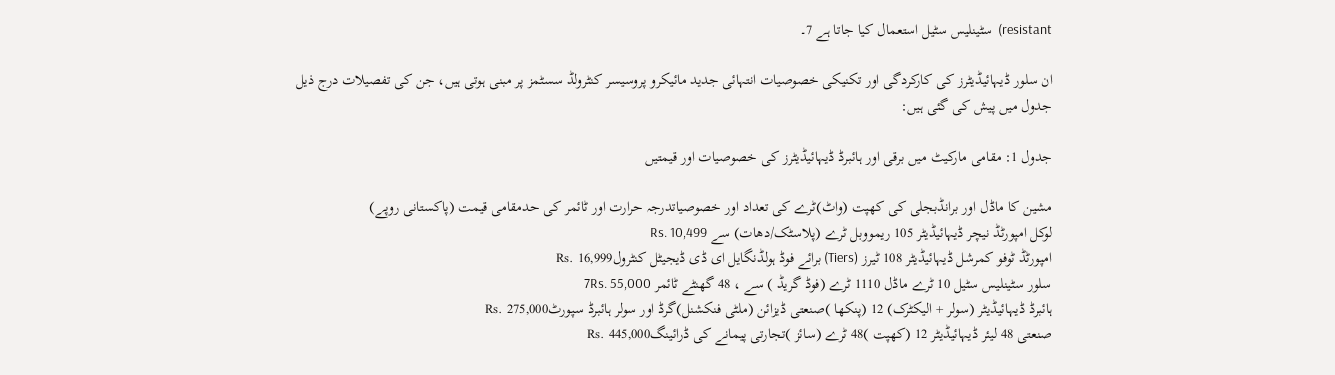resistant)  سٹینلیس سٹیل استعمال کیا جاتا ہے 7۔

ان سلور ڈیہائیڈیٹرز کی کارکردگی اور تکنیکی خصوصیات انتہائی جدید مائیکرو پروسیسر کنٹرولڈ سسٹمز پر مبنی ہوتی ہیں، جن کی تفصیلات درج ذیل جدول میں پیش کی گئی ہیں:

جدول 1: مقامی مارکیٹ میں برقی اور ہائبرڈ ڈیہائیڈیٹرز کی خصوصیات اور قیمتیں

مشین کا ماڈل اور برانڈبجلی کی کھپت (واٹ)ٹرے کی تعداد اور خصوصیاتدرجہ حرارت اور ٹائمر کی حدمقامی قیمت (پاکستانی روپے)
لوکل امپورٹڈ نیچر ڈیہائیڈیٹر 105 ریمووبل ٹرے (پلاسٹک/دھات) سے Rs. 10,499
امپورٹڈ ٹوفو کمرشل ڈیہائیڈیٹر 108 ٹیرز (Tiers) برائے فوڈ ہولڈنگایل ای ڈی ڈیجیٹل کنٹرولRs. 16,999
سلور سٹینلیس سٹیل 10 ٹرے ماڈل 1110 ٹرے (فوڈ گریڈ ) سے ، 48 گھنٹے ٹائمر 7Rs. 55,000
ہائبرڈ ڈیہائیڈیٹر (سولر + الیکٹرک) 12 (پنکھا )صنعتی ڈیزائن (ملٹی فنکشنل)گرڈ اور سولر ہائبرڈ سپورٹRs. 275,000
صنعتی 48 لیئر ڈیہائیڈیٹر 12 (کھپت )48 ٹرے (سائز )تجارتی پیمانے کی ڈرائینگRs. 445,000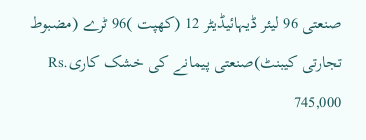صنعتی 96 لیئر ڈیہائیڈیٹر 12 (کھپت )96 ٹرے (مضبوط تجارتی کیبنٹ)صنعتی پیمانے کی خشک کاریRs. 745,000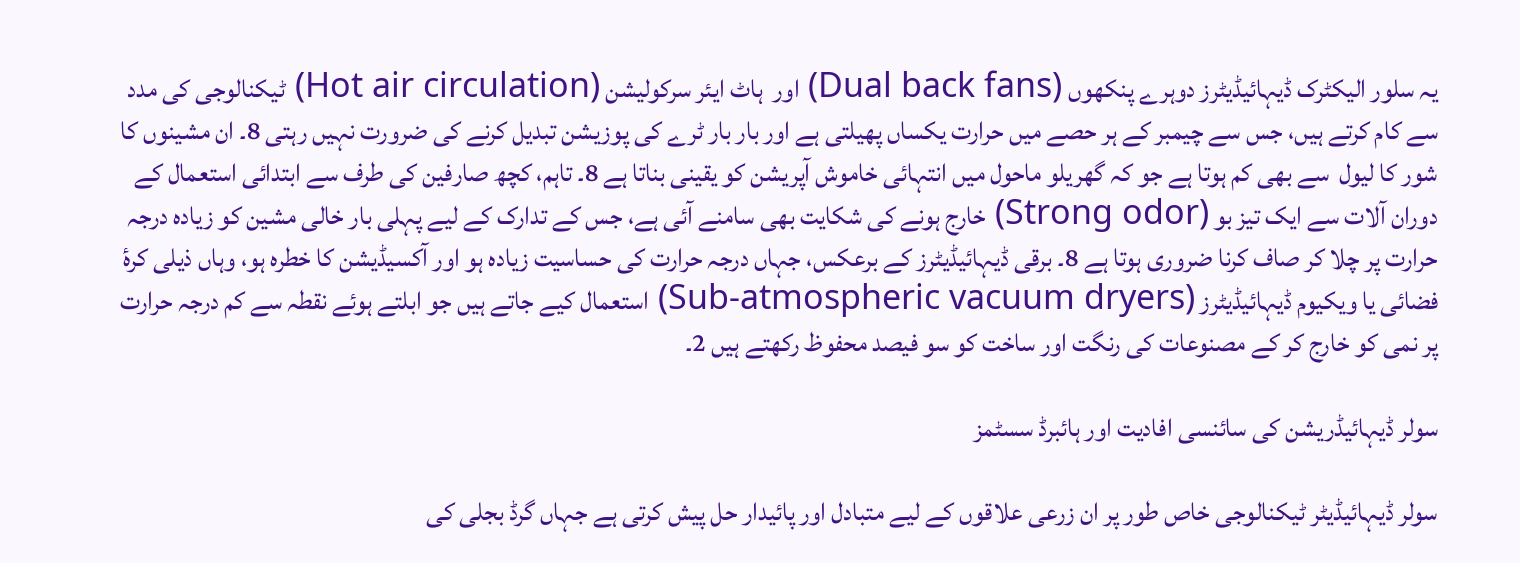یہ سلور الیکٹرک ڈیہائیڈیٹرز دوہرے پنکھوں (Dual back fans) اور  ہاٹ ایئر سرکولیشن (Hot air circulation) ٹیکنالوجی کی مدد سے کام کرتے ہیں، جس سے چیمبر کے ہر حصے میں حرارت یکساں پھیلتی ہے اور بار بار ٹرے کی پوزیشن تبدیل کرنے کی ضرورت نہیں رہتی 8۔ ان مشینوں کا شور کا لیول  سے بھی کم ہوتا ہے جو کہ گھریلو ماحول میں انتہائی خاموش آپریشن کو یقینی بناتا ہے 8۔ تاہم، کچھ صارفین کی طرف سے ابتدائی استعمال کے دوران آلات سے ایک تیز بو (Strong odor) خارج ہونے کی شکایت بھی سامنے آئی ہے، جس کے تدارک کے لیے پہلی بار خالی مشین کو زیادہ درجہ حرارت پر چلا کر صاف کرنا ضروری ہوتا ہے 8۔ برقی ڈیہائیڈیٹرز کے برعکس، جہاں درجہ حرارت کی حساسیت زیادہ ہو اور آکسیڈیشن کا خطرہ ہو، وہاں ذیلی کرۂ فضائی یا ویکیوم ڈیہائیڈیٹرز (Sub-atmospheric vacuum dryers) استعمال کیے جاتے ہیں جو ابلتے ہوئے نقطہ سے کم درجہ حرارت پر نمی کو خارج کر کے مصنوعات کی رنگت اور ساخت کو سو فیصد محفوظ رکھتے ہیں 2۔

سولر ڈیہائیڈریشن کی سائنسی افادیت اور ہائبرڈ سسٹمز

سولر ڈیہائیڈیٹر ٹیکنالوجی خاص طور پر ان زرعی علاقوں کے لیے متبادل اور پائیدار حل پیش کرتی ہے جہاں گرڈ بجلی کی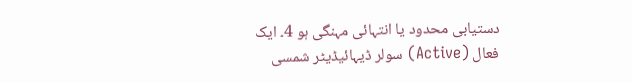دستیابی محدود یا انتہائی مہنگی ہو 4۔ ایک فعال (Active) سولر ڈیہائیڈیٹر شمسی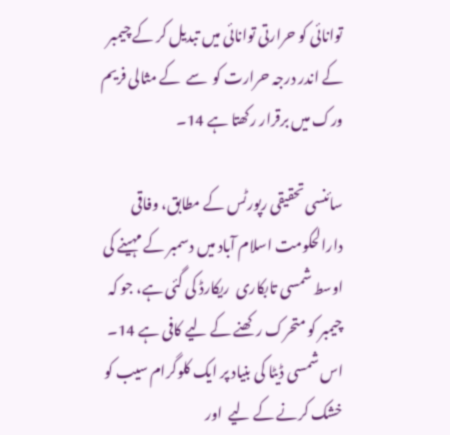توانائی کو حرارتی توانائی میں تبدیل کر کے چیمبر کے اندر درجہ حرارت کو  سے  کے مثالی فریم ورک میں برقرار رکھتا ہے 14۔

سائنسی تحقیقی رپورٹس کے مطابق، وفاقی دارالحکومت اسلام آباد میں دسمبر کے مہینے کی اوسط شمسی تابکاری  ریکارڈ کی گئی ہے، جو کہ چیمبر کو متحرک رکھنے کے لیے کافی ہے 14۔ اس شمسی ڈیٹا کی بنیاد پر ایک کلوگرام سیب کو خشک کرنے کے لیے  اور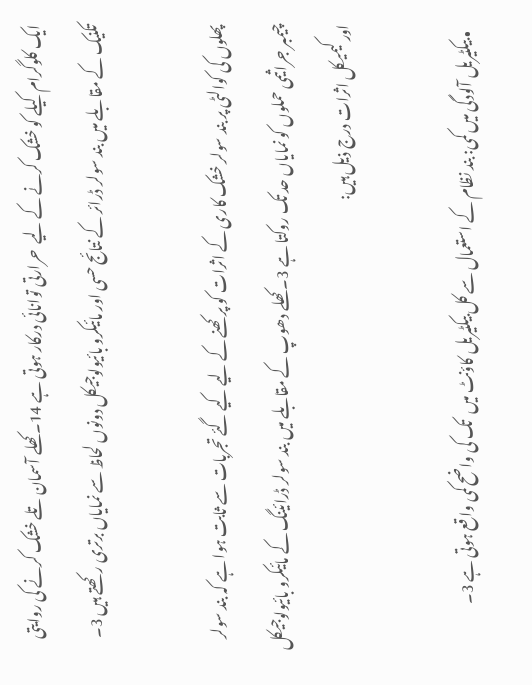ایک کلوگرام کیلے کو خشک کرنے کے لیے  حرارتی توانائی درکار ہوتی ہے 14۔ کھلے آسمان تلے خشک کرنے کی روایتی تکنیک کے مقابلے میں بند سولر ڈرائر کے نتائج حسی اور مائیکرو بائیولوجیکل دونوں لحاظ سے نمایاں برتری رکھتے ہیں 3۔

پھلوں کی کوالٹی پر بند سولر خشک کاری کے اثرات کو پرکھنے کے لیے کیے گئے تجربات سے ثابت ہوا ہے کہ بند سولر چیمبر جراثیمی حملوں کو نمایاں حد تک روکتا ہے 3۔ کھلے دھوپ کے مقابلے میں بند سولر ڈرائینگ کے مائیکرو بائیولوجیکل اور کیمیکل اثرات درج ذیل ہیں:

  • بیکٹیریل آلودگی میں کمی: بند نظام کے استعمال سے کل بیکٹیریل کاؤنٹ میں  تک کی واضح کمی واقع ہوتی ہے 3۔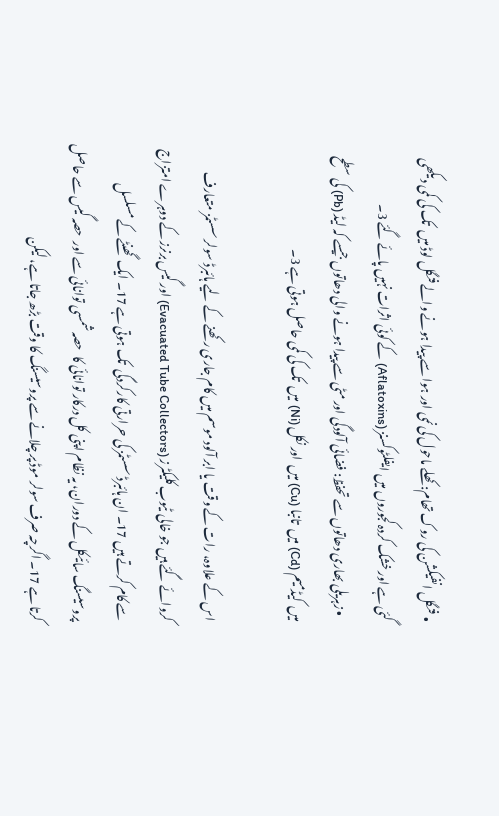• فنگل انفیکشن کی روک تھام: کھلے ماحول کی نمی اور ہوا سے پیدا ہونے والے فنگل لوڈ میں  تک کی کمی دیکھی گئی ہے اور خشک کردہ کجوروں میں ایفلٹوکسنز (Aflatoxins) کے کوئی اثرات نہیں پائے گئے 3۔
  • زہریلی بھاری دھاتوں سے تحفظ: فضائی آلودگی اور مٹی سے پیدا ہونے والی دھاتوں جیسے کہ لیڈ (Pb) کی سطح میں  کیڈمیم (Cd) میں  تانبا (Cu) میں  اور نکل (Ni) میں  تک کی کمی حاصل ہوتی ہے 3۔

اس کے علاوہ، رات کے وقت یا ابر آلود موسم میں کام جاری رکھنے کے لیے ہائبرڈ سولر سسٹمز متعارف کروائے گئے ہیں جو خالی ٹیوب کلیکٹرز (Evacuated Tube Collectors) اور گیس برنرز کے دوہرے امتزاج سے کام کرتے ہیں 17۔ ان ہائبرڈ سسٹمز کی حرارتی کارکردگی  تک ہوتی ہے 17۔ ایک  گھنٹے کے مسلسل پروسیسنگ سائیکل کے دوران، یہ نظام اپنی کل درکار توانائی کا  حصہ شمسی توانائی سے اور  حصہ گیس سے حاصل کرتا ہے 17۔ اگرچہ صرف سولر موڈ پر چلانے سے پروسیسنگ کا وقت بڑھ جاتا ہے، لیکن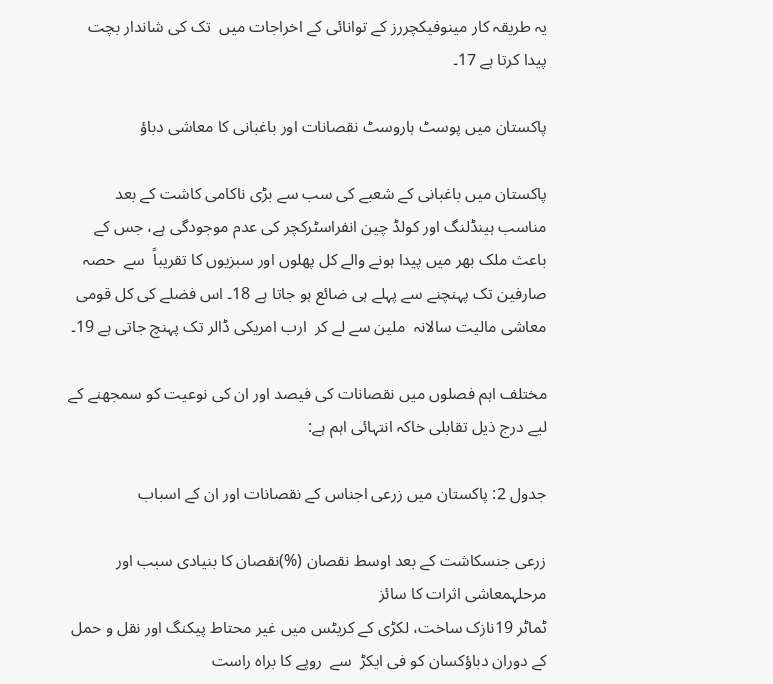یہ طریقہ کار مینوفیکچررز کے توانائی کے اخراجات میں  تک کی شاندار بچت پیدا کرتا ہے 17۔

پاکستان میں پوسٹ ہاروسٹ نقصانات اور باغبانی کا معاشی دباؤ

پاکستان میں باغبانی کے شعبے کی سب سے بڑی ناکامی کاشت کے بعد مناسب ہینڈلنگ اور کولڈ چین انفراسٹرکچر کی عدم موجودگی ہے، جس کے باعث ملک بھر میں پیدا ہونے والے کل پھلوں اور سبزیوں کا تقریباً  سے  حصہ صارفین تک پہنچنے سے پہلے ہی ضائع ہو جاتا ہے 18۔ اس فضلے کی کل قومی معاشی مالیت سالانہ  ملین سے لے کر  ارب امریکی ڈالر تک پہنچ جاتی ہے 19۔

مختلف اہم فصلوں میں نقصانات کی فیصد اور ان کی نوعیت کو سمجھنے کے لیے درج ذیل تقابلی خاکہ انتہائی اہم ہے:

جدول 2: پاکستان میں زرعی اجناس کے نقصانات اور ان کے اسباب

زرعی جنسکاشت کے بعد اوسط نقصان (%)نقصان کا بنیادی سبب اور مرحلہمعاشی اثرات کا سائز
ٹماٹر 19نازک ساخت، لکڑی کے کریٹس میں غیر محتاط پیکنگ اور نقل و حمل کے دوران دباؤکسان کو فی ایکڑ  سے  روپے کا براہ راست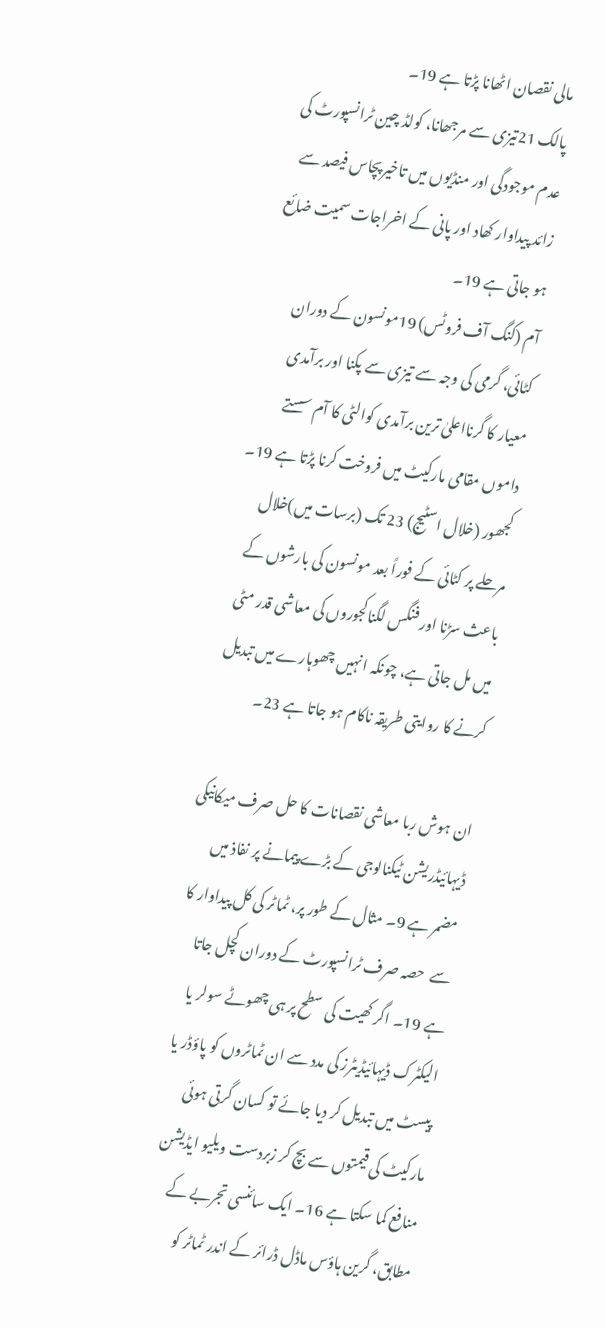مالی نقصان اٹھانا پڑتا ہے 19۔
پالک 21تیزی سے مرجھانا، کولڈ چین ٹرانسپورٹ کی عدم موجودگی اور منڈیوں میں تاخیرپچاس فیصد سے زائد پیداوار کھاد اور پانی کے اخراجات سمیت ضائع ہو جاتی ہے 19۔
آم (کنگ آف فروٹس) 19مونسون کے دوران کٹائی، گرمی کی وجہ سے تیزی سے پکنا اور برآمدی معیار کا گرنااعلیٰ ترین برآمدی کوالٹی کا آم سستے داموں مقامی مارکیٹ میں فروخت کرنا پڑتا ہے 19۔
کجھور (خلال اسٹیج) 23 تک (برسات میں)خلال مرحلے پر کٹائی کے فوراً بعد مونسون کی بارشوں کے باعث سڑنا اور فنگس لگناکجوروں کی معاشی قدر مٹی میں مل جاتی ہے، چونکہ انہیں چھوہارے میں تبدیل کرنے کا روایتی طریقہ ناکام ہو جاتا ہے 23۔

ان ہوش ربا معاشی نقصانات کا حل صرف میکانیکی ڈیہائیڈریشن ٹیکنالوجی کے بڑے پیمانے پر نفاذ میں مضمر ہے 9۔ مثال کے طور پر، ٹماٹر کی کل پیداوار کا  سے  حصہ صرف ٹرانسپورٹ کے دوران کچل جاتا ہے 19۔ اگر کھیت کی سطح پر ہی چھوٹے سولر یا الیکٹرک ڈیہائیڈیٹرز کی مدد سے ان ٹماٹروں کو پاؤڈر یا پیسٹ میں تبدیل کر دیا جائے تو کسان گرتی ہوئی مارکیٹ کی قیمتوں سے بچ کر زبردست ویلیو ایڈیشن منافع کما سکتا ہے 16۔ ایک سائنسی تجربے کے مطابق، گرین ہاؤس ماڈل ڈرائر کے اندر ٹماٹر کو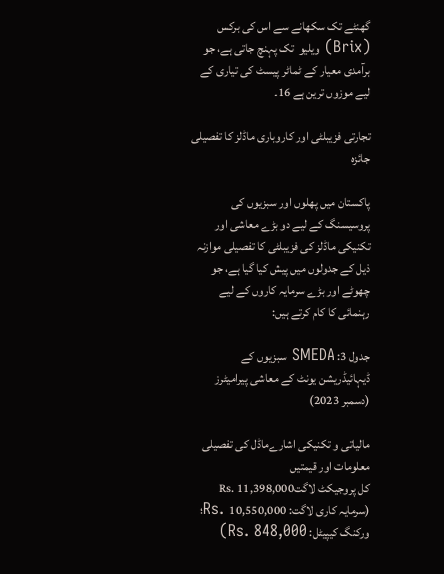گھنٹے تک سکھانے سے اس کی برکس (Brix) ویلیو  تک پہنچ جاتی ہے، جو برآمدی معیار کے ٹماٹر پیسٹ کی تیاری کے لیے موزوں ترین ہے 16۔

تجارتی فزیبلٹی اور کاروباری ماڈلز کا تفصیلی جائزہ

پاکستان میں پھلوں اور سبزیوں کی پروسیسنگ کے لیے دو بڑے معاشی اور تکنیکی ماڈلز کی فزیبلٹی کا تفصیلی موازنہ ذیل کے جدولوں میں پیش کیا گیا ہے، جو چھوٹے اور بڑے سرمایہ کاروں کے لیے رہنمائی کا کام کرتے ہیں:

جدول 3: SMEDA سبزیوں کے ڈیہائیڈریشن یونٹ کے معاشی پیرامیٹرز (دسمبر 2023)

مالیاتی و تکنیکی اشارےماڈل کی تفصیلی معلومات اور قیمتیں
کل پروجیکٹ لاگتRs. 11,398,000 (سرمایہ کاری لاگت: Rs. 10,550,000؛ ورکنگ کیپیٹل: Rs. 848,000)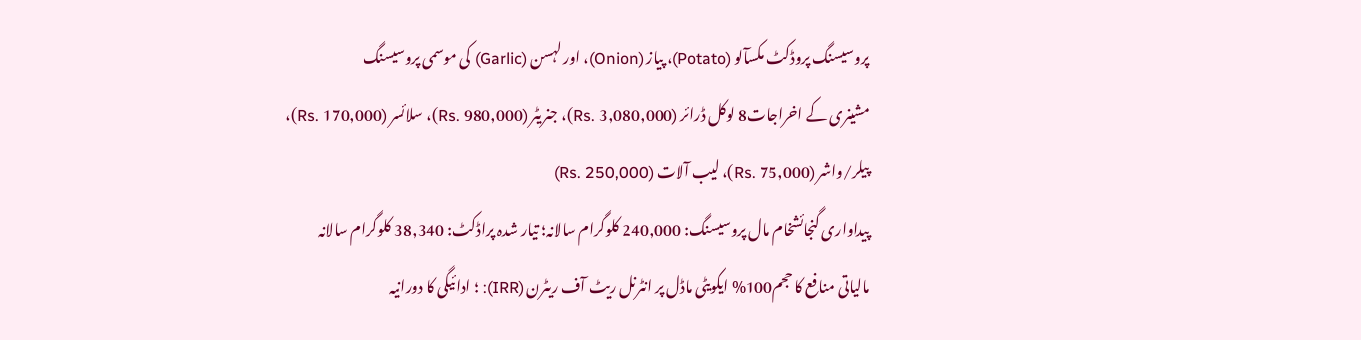پروسیسنگ پروڈکٹ مکسآلو (Potato)، پیاز (Onion)، اور لہسن (Garlic) کی موسمی پروسیسنگ
مشینری کے اخراجات8 لوکل ڈرائر (Rs. 3,080,000)، جنریٹر (Rs. 980,000)، سلائسر (Rs. 170,000)، پیلر/واشر (Rs. 75,000)، لیب آلات (Rs. 250,000)
پیداواری گنجائشخام مال پروسیسنگ: 240,000 کلوگرام سالانہ؛ تیار شدہ پراڈکٹ: 38,340 کلوگرام سالانہ
مالیاتی منافع کا حجم100% ایکویٹی ماڈل پر انٹرنل ریٹ آف ریٹرن (IRR): ؛ ادائیگی کا دورانیہ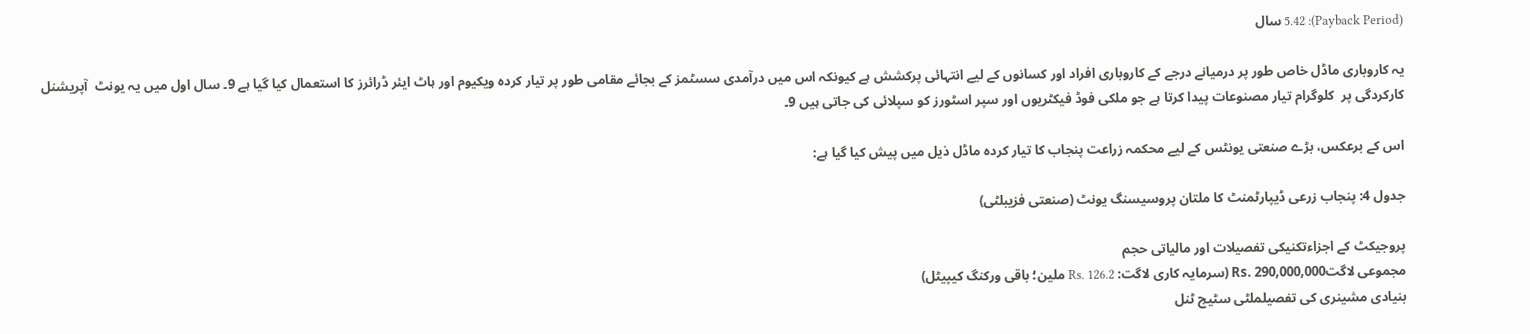(Payback Period): 5.42 سال

یہ کاروباری ماڈل خاص طور پر درمیانے درجے کے کاروباری افراد اور کسانوں کے لیے انتہائی پرکشش ہے کیونکہ اس میں درآمدی سسٹمز کے بجائے مقامی طور پر تیار کردہ ویکیوم اور ہاٹ ایئر ڈرائرز کا استعمال کیا گیا ہے 9۔ سال اول میں یہ یونٹ  آپریشنل کارکردگی پر  کلوگرام تیار مصنوعات پیدا کرتا ہے جو ملکی فوڈ فیکٹریوں اور سپر اسٹورز کو سپلائی کی جاتی ہیں 9۔

اس کے برعکس، بڑے صنعتی یونٹس کے لیے محکمہ زراعت پنجاب کا تیار کردہ ماڈل ذیل میں پیش کیا گیا ہے:

جدول 4: پنجاب زرعی ڈیپارٹمنٹ کا ملتان پروسیسنگ یونٹ (صنعتی فزیبلٹی)

پروجیکٹ کے اجزاءتکنیکی تفصیلات اور مالیاتی حجم
مجموعی لاگتRs. 290,000,000 (سرمایہ کاری لاگت: Rs. 126.2 ملین؛ باقی ورکنگ کیپیٹل)
بنیادی مشینری کی تفصیلملٹی سٹیج ٹنل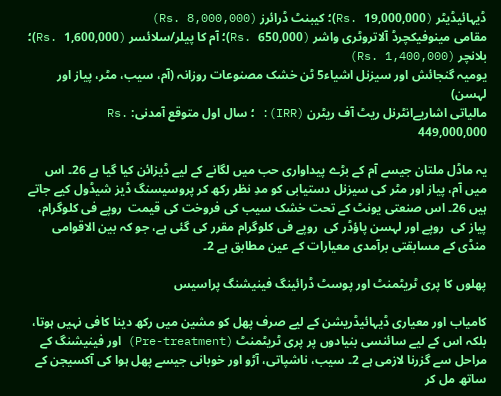ڈیہائیڈیٹر (Rs. 19,000,000)؛ کیبنٹ ڈرائرز (Rs. 8,000,000)
مقامی مینوفیکچرڈ آلاتروٹری واشر (Rs. 650,000)؛ آم کا پیلر/سلائسر (Rs. 1,600,000)؛ بلانچر (Rs. 1,400,000)
یومیہ گنجائش اور سیزنل اشیاء5 ٹن خشک مصنوعات روزانہ (آم، سیب، مٹر، پیاز اور لہسن)
مالیاتی اشاریےانٹرنل ریٹ آف ریٹرن (IRR): ؛ سال اول متوقع آمدنی: Rs. 449,000,000

یہ ماڈل ملتان جیسے آم کے بڑے پیداواری حب میں لگانے کے لیے ڈیزائن کیا گیا ہے 26۔ اس میں آم، پیاز اور مٹر کی سیزنل دستیابی کو مدِ نظر رکھ کر پروسیسنگ ڈیز شیڈول کیے جاتے ہیں 26۔ اس صنعتی یونٹ کے تحت خشک سیب کی فروخت کی قیمت  روپے فی کلوگرام، پیاز کی  روپے اور لہسن پاؤڈر کی  روپے فی کلوگرام مقرر کی گئی ہے، جو کہ بین الاقوامی منڈی کے مسابقتی برآمدی معیارات کے عین مطابق ہے 2۔

پھلوں کا پری ٹریٹمنٹ اور پوسٹ ڈرائینگ فینیشنگ پراسیس

کامیاب اور معیاری ڈیہائیڈریشن کے لیے صرف پھل کو مشین میں رکھ دینا کافی نہیں ہوتا، بلکہ اس کے لیے سائنسی بنیادوں پر پری ٹریٹمنٹ (Pre-treatment) اور فینیشنگ کے مراحل سے گزرنا لازمی ہے 2۔ سیب، ناشپاتی، آڑو اور خوبانی جیسے پھل ہوا کی آکسیجن کے ساتھ مل کر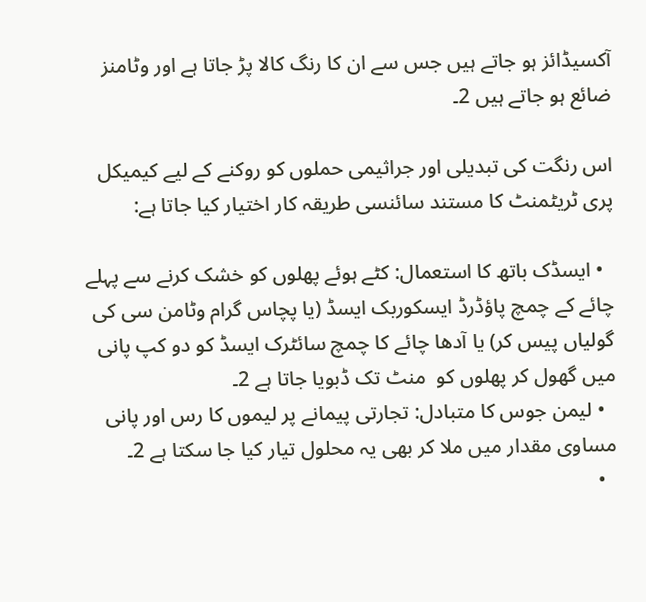آکسیڈائز ہو جاتے ہیں جس سے ان کا رنگ کالا پڑ جاتا ہے اور وٹامنز ضائع ہو جاتے ہیں 2۔

اس رنگت کی تبدیلی اور جراثیمی حملوں کو روکنے کے لیے کیمیکل پری ٹریٹمنٹ کا مستند سائنسی طریقہ کار اختیار کیا جاتا ہے:

  • ایسڈک باتھ کا استعمال: کٹے ہوئے پھلوں کو خشک کرنے سے پہلے  چائے کے چمچ پاؤڈرڈ ایسکوربک ایسڈ (یا پچاس گرام وٹامن سی کی گولیاں پیس کر) یا آدھا چائے کا چمچ سائٹرک ایسڈ کو دو کپ پانی میں گھول کر پھلوں کو  منٹ تک ڈبویا جاتا ہے 2۔
  • لیمن جوس کا متبادل: تجارتی پیمانے پر لیموں کا رس اور پانی مساوی مقدار میں ملا کر بھی یہ محلول تیار کیا جا سکتا ہے 2۔
  •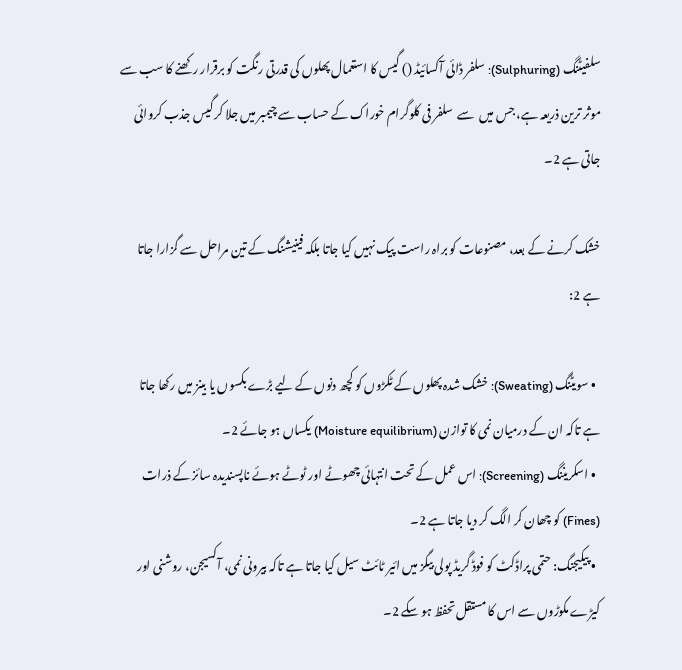سلفیٹنگ (Sulphuring): سلفر ڈائی آکسائیڈ () گیس کا استعمال پھلوں کی قدرتی رنگت کو برقرار رکھنے کا سب سے موثر ترین ذریعہ ہے، جس میں  سے  سلفر فی کلوگرام خوراک کے حساب سے چیمبر میں جلا کر گیس جذب کروائی جاتی ہے 2۔

خشک کرنے کے بعد، مصنوعات کو براہ راست پیک نہیں کیا جاتا بلکہ فینیشنگ کے تین مراحل سے گزارا جاتا ہے 2:

  • سویٹنگ (Sweating): خشک شدہ پھلوں کے ٹکڑوں کو کچھ دنوں کے لیے بڑے بکسوں یا بینز میں رکھا جاتا ہے تاکہ ان کے درمیان نمی کا توازن (Moisture equilibrium) یکساں ہو جائے 2۔
  • اسکریننگ (Screening): اس عمل کے تحت انتہائی چھوٹے اور ٹوٹے ہوئے ناپسندیدہ سائز کے ذرات (Fines) کو چھان کر الگ کر دیا جاتا ہے 2۔
  • پیکیجنگ: حتمی پراڈکٹ کو فوڈ گریڈ پولی بیگز میں ائیر ٹائٹ سیل کیا جاتا ہے تاکہ بیرونی نمی، آکسیجن، روشنی اور کیڑے مکوڑوں سے اس کا مستقل تحفظ ہو سکے 2۔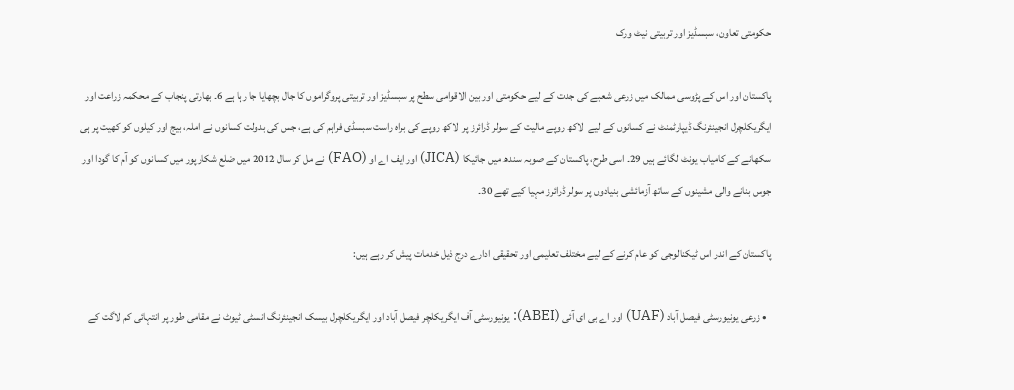حکومتی تعاون، سبسڈیز اور تربیتی نیٹ ورک

پاکستان اور اس کے پڑوسی ممالک میں زرعی شعبے کی جدت کے لیے حکومتی اور بین الاقوامی سطح پر سبسڈیز اور تربیتی پروگراموں کا جال بچھایا جا رہا ہے 6۔ بھارتی پنجاب کے محکمہ زراعت اور ایگریکلچرل انجینئرنگ ڈیپارٹمنٹ نے کسانوں کے لیے  لاکھ روپے مالیت کے سولر ڈرائرز پر  لاکھ روپے کی براہ راست سبسڈی فراہم کی ہے، جس کی بدولت کسانوں نے املہ، بیج اور کیلوں کو کھیت پر ہی سکھانے کے کامیاب یونٹ لگائے ہیں 29۔ اسی طرح، پاکستان کے صوبہ سندھ میں جائیکا (JICA) اور ایف اے او (FAO) نے مل کر سال 2012 میں ضلع شکارپور میں کسانوں کو آم کا گودا اور جوس بنانے والی مشینوں کے ساتھ آزمائشی بنیادوں پر سولر ڈرائرز مہیا کیے تھے 30۔

پاکستان کے اندر اس ٹیکنالوجی کو عام کرنے کے لیے مختلف تعلیمی اور تحقیقی ادارے درج ذیل خدمات پیش کر رہے ہیں:

  • زرعی یونیورسٹی فیصل آباد (UAF) اور اے بی ای آئی (ABEI): یونیورسٹی آف ایگریکلچر فیصل آباد اور ایگریکلچرل بیسک انجینئرنگ انسٹی ٹیوٹ نے مقامی طور پر انتہائی کم لاگت کے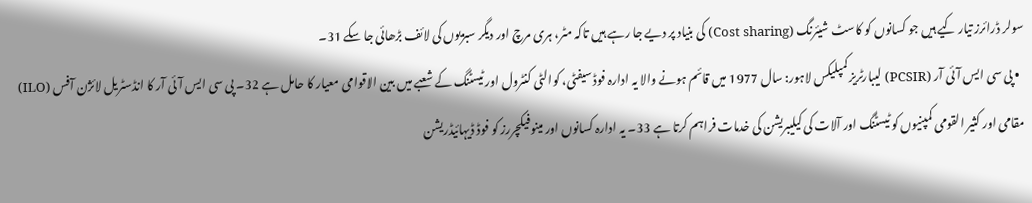سولر ڈرائرز تیار کیے ہیں جو کسانوں کو کاسٹ شیئرنگ (Cost sharing) کی بنیاد پر دیے جا رہے ہیں تاکہ مٹر، ہری مرچ اور دیگر سبزیوں کی لائف بڑھائی جا سکے 31۔
  • پی سی ایس آئی آر (PCSIR) لیبارٹریز کمپلیکس لاہور: سال 1977 میں قائم ہونے والا یہ ادارہ فوڈ سیفٹی، کوالٹی کنٹرول اور ٹیسٹنگ کے شعبے میں بین الاقوامی معیار کا حامل ہے 32۔ پی سی ایس آئی آر کا انڈسٹریل لائژن آفس (ILO) مقامی اور کثیر القومی کمپنیوں کو ٹیسٹنگ اور آلات کی کیلیبریشن کی خدمات فراہم کرتا ہے 33۔ یہ ادارہ کسانوں اور مینوفیکچررز کو فوڈ ڈیہائیڈریشن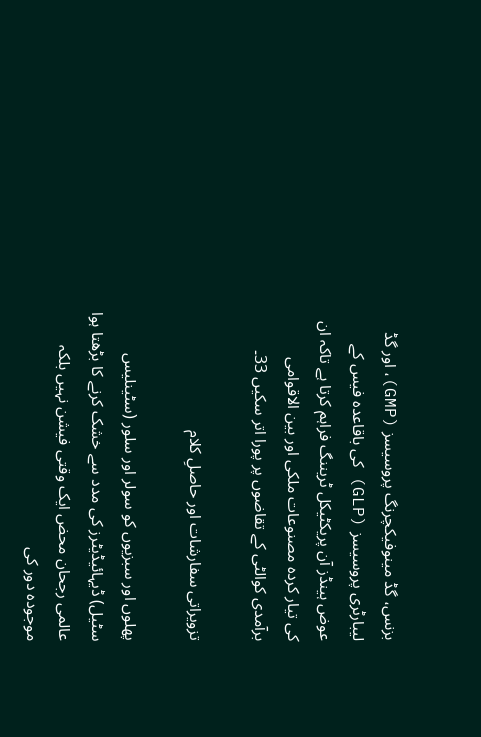بزنس، گڈ مینوفیکچرنگ پروسیسز (GMP)، اور گڈ لیبارٹری پروسیسز (GLP) کی باقاعدہ فیس کے عوض ہینڈز آن پریکٹیکل ٹریننگ فراہم کرتا ہے تاکہ ان کی تیار کردہ مصنوعات ملکی اور بین الاقوامی برآمدی کوالٹی کے تقاضوں پر پورا اتر سکیں 33۔

تزویراتی سفارشات اور حاصلِ کلام

پھلوں اور سبزیوں کو سولر اور سلور (سٹینلیس سٹیل) ڈیہائیڈیٹرز کی مدد سے خشک کرنے کا بڑھتا ہوا عالمی رجحان محض ایک وقتی فیشن نہیں بلکہ موجودہ دور کی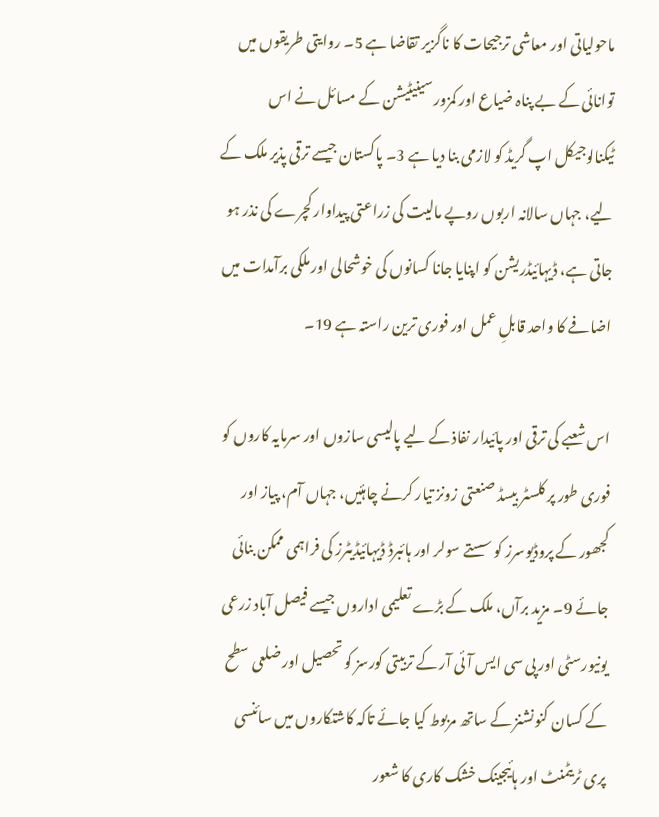ماحولیاتی اور معاشی ترجیحات کا ناگزیر تقاضا ہے 5۔ روایتی طریقوں میں توانائی کے بے پناہ ضیاع اور کمزور سینیٹیشن کے مسائل نے اس ٹیکنالوجیکل اپ گریڈ کو لازمی بنا دیا ہے 3۔ پاکستان جیسے ترقی پذیر ملک کے لیے، جہاں سالانہ اربوں روپے مالیت کی زراعتی پیداوار کچرے کی نذر ہو جاتی ہے، ڈیہائیڈریشن کو اپنایا جانا کسانوں کی خوشحالی اور ملکی برآمدات میں اضافے کا واحد قابلِ عمل اور فوری ترین راستہ ہے 19۔

اس شعبے کی ترقی اور پائیدار نفاذ کے لیے پالیسی سازوں اور سرمایہ کاروں کو فوری طور پر کلسٹر بیسڈ صنعتی زونز تیار کرنے چاہئیں، جہاں آم، پیاز اور کجھور کے پروڈیوسرز کو سستے سولر اور ہائبرڈ ڈیہائیڈیٹرز کی فراہمی ممکن بنائی جائے 9۔ مزید برآں، ملک کے بڑے تعلیمی اداروں جیسے فیصل آباد زرعی یونیورسٹی اور پی سی ایس آئی آر کے تربیتی کورسز کو تحصیل اور ضلعی سطح کے کسان کنونشنز کے ساتھ مربوط کیا جائے تاکہ کاشتکاروں میں سائنسی پری ٹریٹمنٹ اور ہائیجینک خشک کاری کا شعور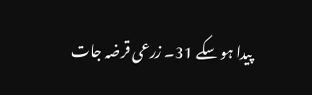پیدا ہو سکے 31۔ زرعی قرضہ جات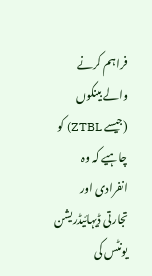فراہم کرنے والے بینکوں (جیسے ZTBL) کو چاہیے کہ وہ انفرادی اور تجارتی ڈیہائیڈریشن یونٹس کی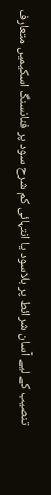تنصیب کے لیے آسان شرائط پر بلاسود یا انتہائی کم شرح سود پر فنانسنگ اسکیمیں متعارف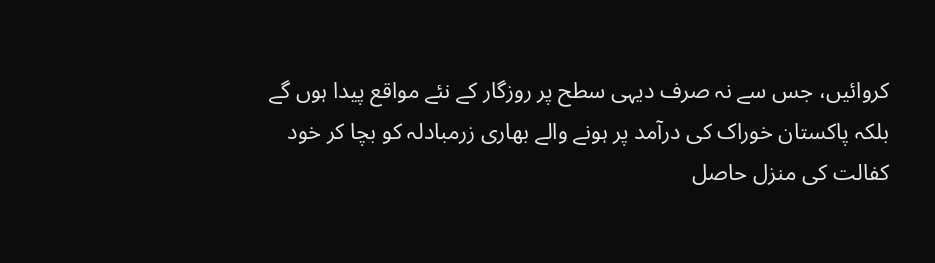کروائیں، جس سے نہ صرف دیہی سطح پر روزگار کے نئے مواقع پیدا ہوں گے بلکہ پاکستان خوراک کی درآمد پر ہونے والے بھاری زرمبادلہ کو بچا کر خود کفالت کی منزل حاصل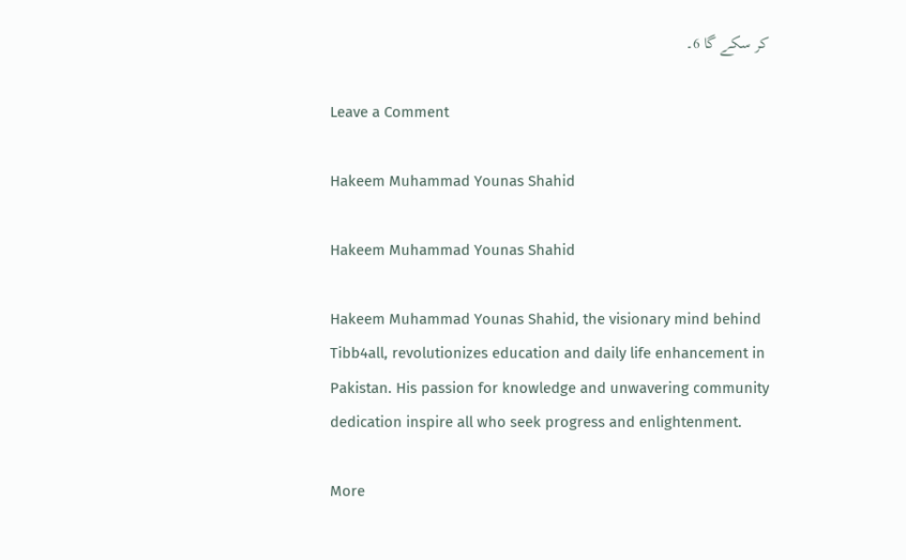کر سکے گا 6۔

Leave a Comment

Hakeem Muhammad Younas Shahid

Hakeem Muhammad Younas Shahid

Hakeem Muhammad Younas Shahid, the visionary mind behind Tibb4all, revolutionizes education and daily life enhancement in Pakistan. His passion for knowledge and unwavering community dedication inspire all who seek progress and enlightenment.

More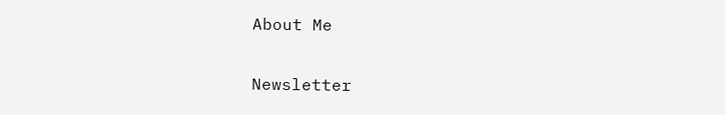About Me

Newsletter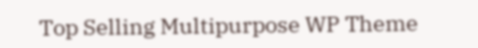Top Selling Multipurpose WP Theme